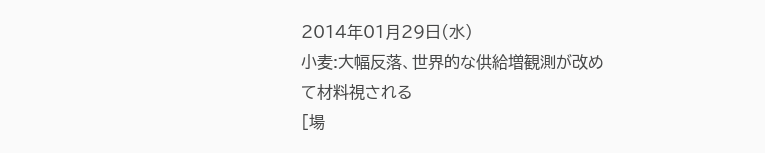2014年01月29日(水)
小麦:大幅反落、世界的な供給増観測が改めて材料視される
[場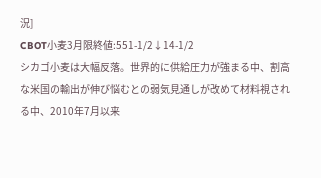況]
CBOT小麦3月限終値:551-1/2↓14-1/2
シカゴ小麦は大幅反落。世界的に供給圧力が強まる中、割高な米国の輸出が伸び悩むとの弱気見通しが改めて材料視される中、2010年7月以来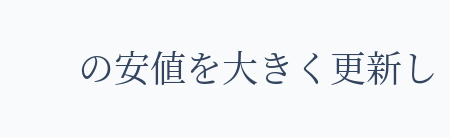の安値を大きく更新し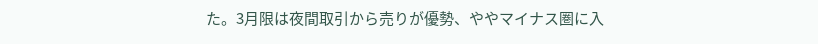た。3月限は夜間取引から売りが優勢、ややマイナス圏に入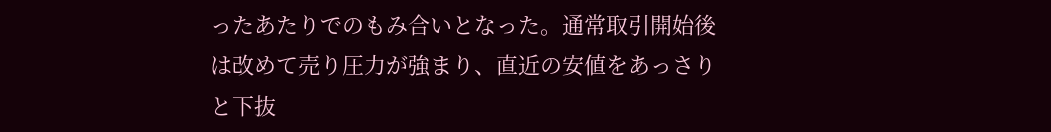ったあたりでのもみ合いとなった。通常取引開始後は改めて売り圧力が強まり、直近の安値をあっさりと下抜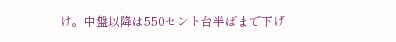け。中盤以降は550セント台半ばまで下げ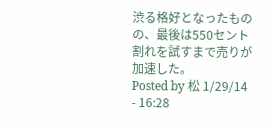渋る格好となったものの、最後は550セント割れを試すまで売りが加速した。
Posted by 松 1/29/14 - 16:28